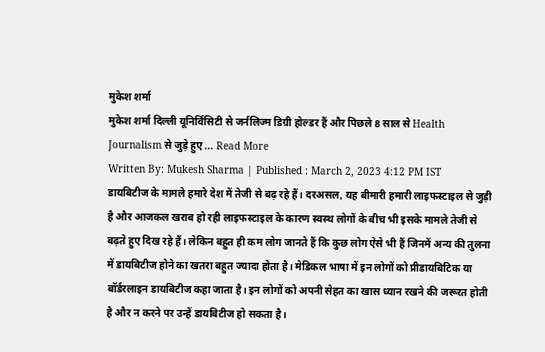मुकेश शर्मा
मुकेश शर्मा दिल्ली यूनिर्विसिटी से जर्नलिज्म डिग्री होल्डर हैं और पिछले 8 साल से Health Journalism से जुड़े हुए ... Read More
Written By: Mukesh Sharma | Published : March 2, 2023 4:12 PM IST
डायबिटीज के मामले हमारे देश में तेजी से बढ़ रहे हैं। दरअसल, यह बीमारी हमारी लाइफस्टाइल से जुड़ी है और आजकल खराब हो रही लाइफस्टाइल के कारण स्वस्थ लोगों के बीच भी इसके मामले तेजी से बढ़ते हुए दिख रहे हैं। लेकिन बहुत ही कम लोग जानते हैं कि कुछ लोग ऐसे भी हैं जिनमें अन्य की तुलना में डायबिटीज होने का खतरा बहुत ज्यादा होता है। मेडिकल भाषा में इन लोगों को प्रीडायबिटिक या बॉर्डरलाइन डायबिटीज कहा जाता है। इन लोगों को अपनी सेहत का खास ध्यान रखने की जरूरत होती है और न करने पर उन्हें डायबिटीज हो सकता है।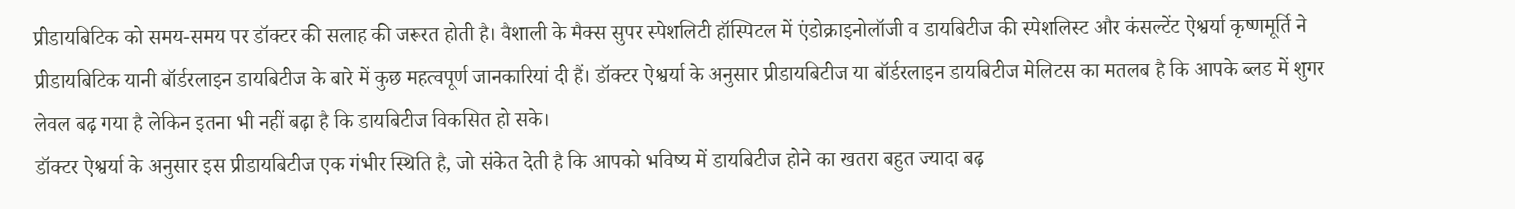प्रीडायबिटिक को समय-समय पर डॉक्टर की सलाह की जरूरत होती है। वैशाली के मैक्स सुपर स्पेशलिटी हॉस्पिटल में एंडोक्राइनोलॉजी व डायबिटीज की स्पेशलिस्ट और कंसल्टेंट ऐश्वर्या कृष्णमूर्ति ने प्रीडायबिटिक यानी बॉर्डरलाइन डायबिटीज के बारे में कुछ महत्वपूर्ण जानकारियां दी हैं। डॉक्टर ऐश्वर्या के अनुसार प्रीडायबिटीज या बॉर्डरलाइन डायबिटीज मेलिटस का मतलब है कि आपके ब्लड में शुगर लेवल बढ़ गया है लेकिन इतना भी नहीं बढ़ा है कि डायबिटीज विकसित हो सके।
डॉक्टर ऐश्वर्या के अनुसार इस प्रीडायबिटीज एक गंभीर स्थिति है, जो संकेत देती है कि आपको भविष्य में डायबिटीज होने का खतरा बहुत ज्यादा बढ़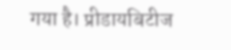गया है। प्रीडायबिटीज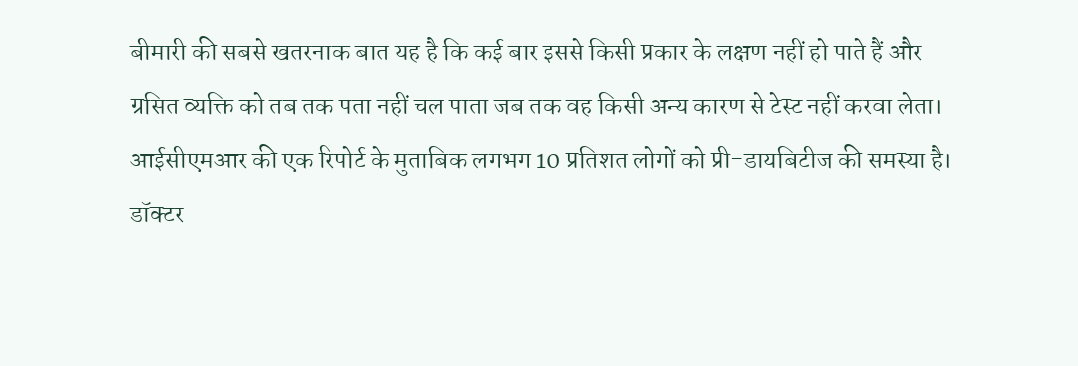बीमारी की सबसे खतरनाक बात यह है कि कई बार इससे किसी प्रकार के लक्षण नहीं हो पाते हैं और ग्रसित व्यक्ति को तब तक पता नहीं चल पाता जब तक वह किसी अन्य कारण से टेस्ट नहीं करवा लेता। आईसीएमआर की एक रिपोर्ट के मुताबिक लगभग 10 प्रतिशत लोगों को प्री-डायबिटीज की समस्या है।
डॉक्टर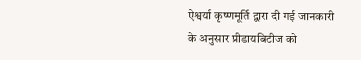ऐश्वर्या कृष्णमूर्ति द्वारा दी गई जानकारी के अनुसार प्रीडायबिटीज को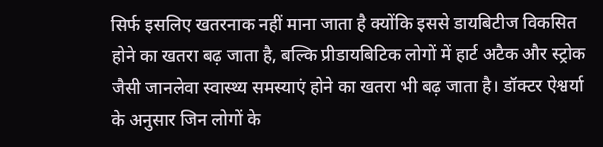सिर्फ इसलिए खतरनाक नहीं माना जाता है क्योंकि इससे डायबिटीज विकसित होने का खतरा बढ़ जाता है, बल्कि प्रीडायबिटिक लोगों में हार्ट अटैक और स्ट्रोक जैसी जानलेवा स्वास्थ्य समस्याएं होने का खतरा भी बढ़ जाता है। डॉक्टर ऐश्वर्या के अनुसार जिन लोगों के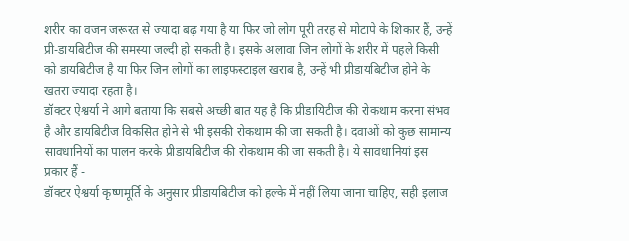शरीर का वजन जरूरत से ज्यादा बढ़ गया है या फिर जो लोग पूरी तरह से मोटापे के शिकार हैं, उन्हें प्री-डायबिटीज की समस्या जल्दी हो सकती है। इसके अलावा जिन लोगों के शरीर में पहले किसी को डायबिटीज है या फिर जिन लोगों का लाइफस्टाइल खराब है, उन्हें भी प्रीडायबिटीज होने के खतरा ज्यादा रहता है।
डॉक्टर ऐश्वर्या ने आगे बताया कि सबसे अच्छी बात यह है कि प्रीडायिटीज की रोकथाम करना संभव है और डायबिटीज विकसित होने से भी इसकी रोकथाम की जा सकती है। दवाओं को कुछ सामान्य सावधानियों का पालन करके प्रीडायबिटीज की रोकथाम की जा सकती है। ये सावधानियां इस प्रकार हैं -
डॉक्टर ऐश्वर्या कृष्णमूर्ति के अनुसार प्रीडायबिटीज को हल्के में नहीं लिया जाना चाहिए, सही इलाज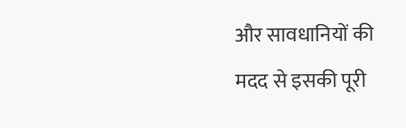और सावधानियों की मदद से इसकी पूरी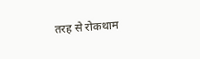तरह से रोकथाम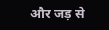और जड़ से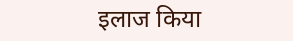इलाज किया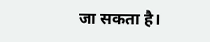जा सकता है।